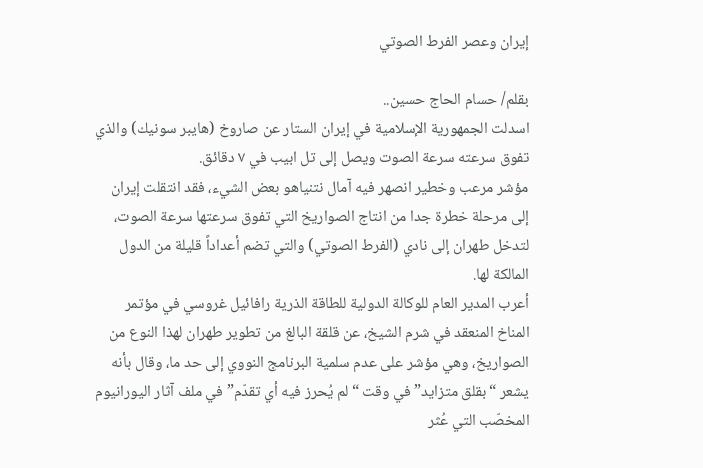إيران وعصر الفرط الصوتي

بقلم/ حسام الحاج حسين..
اسدلت الجمهورية الإسلامية في إيران الستار عن صاروخ (هايبر سونيك) والذي تفوق سرعته سرعة الصوت ويصل إلى تل ابيب في ٧ دقائق.
مؤشر مرعب وخطير انصهر فيه آمال نتنياهو بعض الشيء، فقد انتقلت إيران إلى مرحلة خطرة جدا من انتاج الصواريخ التي تفوق سرعتها سرعة الصوت، لتدخل طهران إلى نادي (الفرط الصوتي) والتي تضم أعداداً قليلة من الدول المالكة لها.
أعرب المدير العام للوكالة الدولية للطاقة الذرية رافائيل غروسي في مؤتمر المناخ المنعقد في شرم الشيخ، عن قلقة البالغ من تطوير طهران لهذا النوع من الصواريخ، وهي مؤشر على عدم سلمية البرنامج النووي إلى حد ما، وقال بأنه يشعر “بقلق متزايد” في وقت “لم يُحرز فيه أي تقدّم” في ملف آثار اليورانيوم المخصّب التي عُثر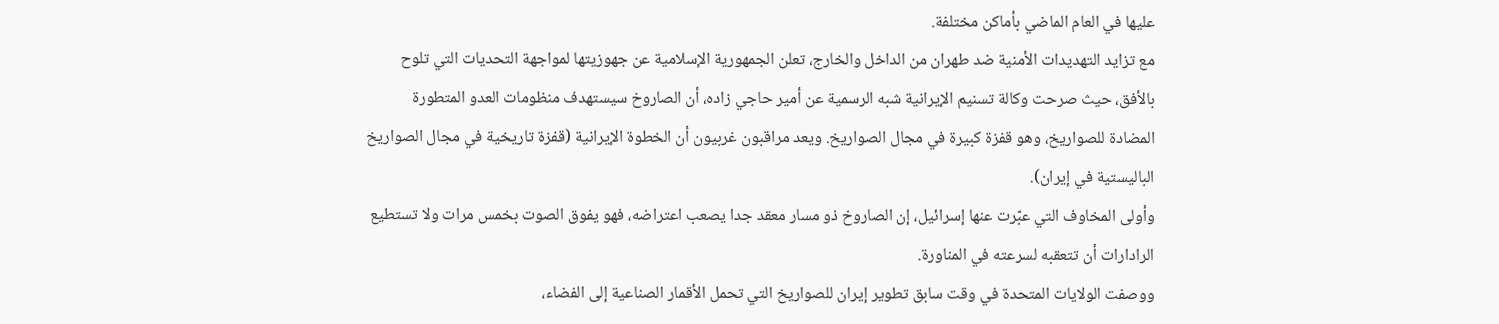عليها في العام الماضي بأماكن مختلفة.
مع تزايد التهديدات الأمنية ضد طهران من الداخل والخارج، تعلن الجمهورية الإسلامية عن جهوزيتها لمواجهة التحديات التي تلوح بالأفق، حيث صرحت وكالة تسنيم الإيرانية شبه الرسمية عن أمير حاجي زاده، أن الصاروخ سيستهدف منظومات العدو المتطورة المضادة للصواريخ، وهو قفزة كبيرة في مجال الصواريخ. ويعد مراقبون غربيون أن الخطوة الإيرانية (قفزة تاريخية في مجال الصواريخ الباليستية في إيران).
وأولى المخاوف التي عبّرت عنها إسرائيل، إن الصاروخ ذو مسار معقد جدا يصعب اعتراضه، فهو يفوق الصوت بخمس مرات ولا تستطيع الرادارات أن تتعقبه لسرعته في المناورة.
ووصفت الولايات المتحدة في وقت سابق تطوير إيران للصواريخ التي تحمل الأقمار الصناعية إلى الفضاء،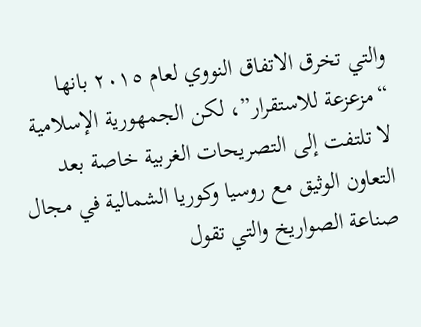والتي تخرق الاتفاق النووي لعام ٢٠١٥ بانها “مزعزعة للاستقرار”، لكن الجمهورية الإسلامية لا تلتفت إلى التصريحات الغربية خاصة بعد التعاون الوثيق مع روسيا وكوريا الشمالية في مجال صناعة الصواريخ والتي تقول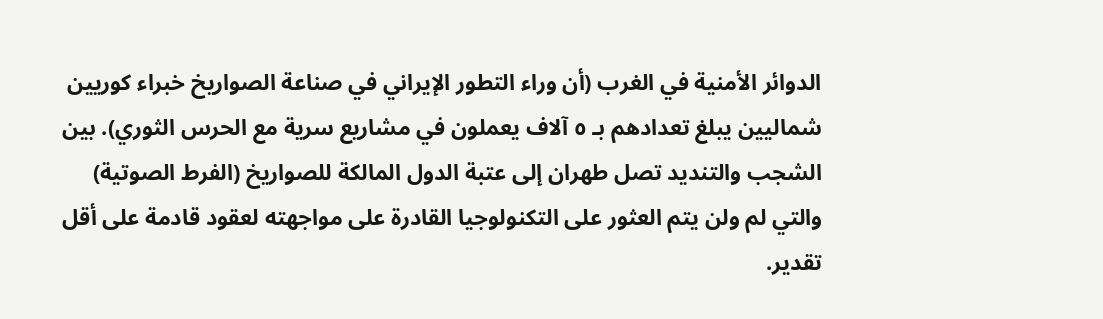الدوائر الأمنية في الغرب (أن وراء التطور الإيراني في صناعة الصواريخ خبراء كوريين شماليين يبلغ تعدادهم بـ ٥ آلاف يعملون في مشاريع سرية مع الحرس الثوري). بين الشجب والتنديد تصل طهران إلى عتبة الدول المالكة للصواريخ (الفرط الصوتية) والتي لم ولن يتم العثور على التكنولوجيا القادرة على مواجهته لعقود قادمة على أقل تقدير.